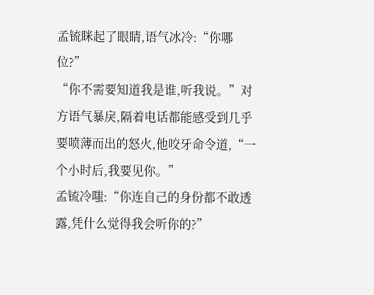孟锍眯起了眼睛,语气冰冷:“你哪位?”
“你不需要知道我是谁,听我说。”对方语气暴戾,隔着电话都能感受到几乎要喷薄而出的怒火,他咬牙命令道,“一个小时后,我要见你。”
孟锍冷嗤:“你连自己的身份都不敢透露,凭什么觉得我会听你的?”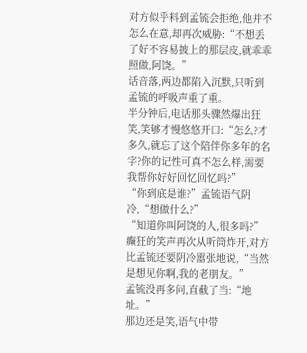对方似乎料到孟锍会拒绝,他并不怎么在意,却再次威胁:“不想丢了好不容易披上的那层皮,就乖乖照做,阿饶。”
话音落,两边都陷入沉默,只听到孟锍的呼吸声重了重。
半分钟后,电话那头骤然爆出狂笑,笑够才慢悠悠开口:“怎么?才多久,就忘了这个陪伴你多年的名字?你的记性可真不怎么样,需要我帮你好好回忆回忆吗?”
“你到底是谁?”孟锍语气阴冷,“想做什么?”
“知道你叫阿饶的人,很多吗?”癫狂的笑声再次从听筒炸开,对方比孟锍还要阴冷嚣张地说,“当然是想见你啊,我的老朋友。”
孟锍没再多问,直截了当:“地址。”
那边还是笑,语气中带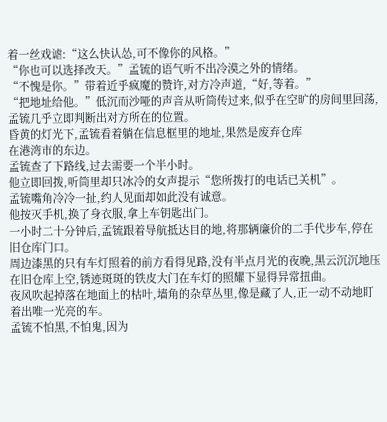着一丝戏谑:“这么快认怂,可不像你的风格。”
“你也可以选择改天。”孟锍的语气听不出冷漠之外的情绪。
“不愧是你。”带着近乎疯魔的赞许,对方冷声道,“好,等着。”
“把地址给他。”低沉而沙哑的声音从听筒传过来,似乎在空旷的房间里回荡,孟锍几乎立即判断出对方所在的位置。
昏黄的灯光下,孟锍看着躺在信息框里的地址,果然是废弃仓库
在港湾市的东边。
孟锍查了下路线,过去需要一个半小时。
他立即回拨,听筒里却只冰冷的女声提示“您所拨打的电话已关机”。
孟锍嘴角冷冷一扯,约人见面却如此没有诚意。
他按灭手机,换了身衣服,拿上车钥匙出门。
一小时二十分钟后,孟锍跟着导航抵达目的地,将那辆廉价的二手代步车,停在旧仓库门口。
周边漆黑的只有车灯照着的前方看得见路,没有半点月光的夜晚,黑云沉沉地压在旧仓库上空,锈迹斑斑的铁皮大门在车灯的照耀下显得异常扭曲。
夜风吹起掉落在地面上的枯叶,墙角的杂草丛里,像是藏了人,正一动不动地盯着出唯一光亮的车。
孟锍不怕黑,不怕鬼,因为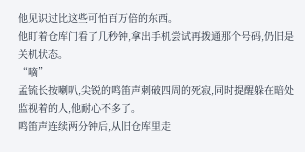他见识过比这些可怕百万倍的东西。
他盯着仓库门看了几秒钟,拿出手机尝试再拨通那个号码,仍旧是关机状态。
“嘀”
孟锍长按喇叭,尖锐的鸣笛声刺破四周的死寂,同时提醒躲在暗处监视着的人,他耐心不多了。
鸣笛声连续两分钟后,从旧仓库里走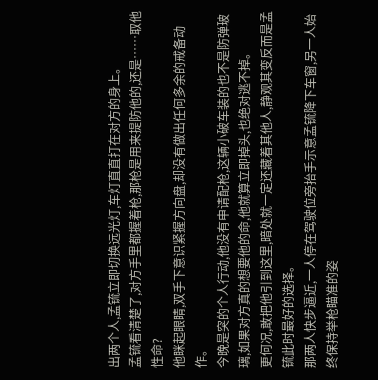出两个人,孟锍立即切换远光灯,车灯直直打在对方的身上。
孟锍看清楚了,对方手里都握着枪,那枪是用来提防他的,还是……取他性命?
他眯起眼睛,双手下意识紧握方向盘,却没有做出任何多余的戒备动作。
今晚是突的个人行动,他没有申请配枪,这辆小破车装的也不是防弹玻璃,如果对方真的想要他的命,他就算立即掉头,也绝对逃不掉。
更何况,敢把他引到这里,暗处就一定还藏着其他人,静观其变反而是孟锍此时最好的选择。
那两人快步逼近,一人停在驾驶位旁抬手示意孟锍降下车窗,另一人始终保持举枪瞄准的姿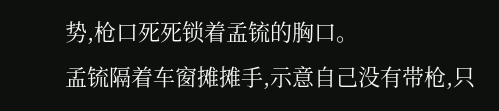势,枪口死死锁着孟锍的胸口。
孟锍隔着车窗摊摊手,示意自己没有带枪,只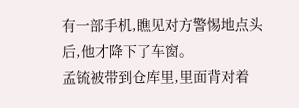有一部手机,瞧见对方警惕地点头后,他才降下了车窗。
孟锍被带到仓库里,里面背对着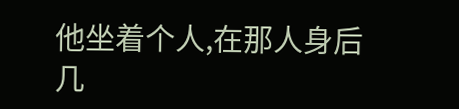他坐着个人,在那人身后几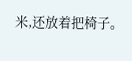米,还放着把椅子。